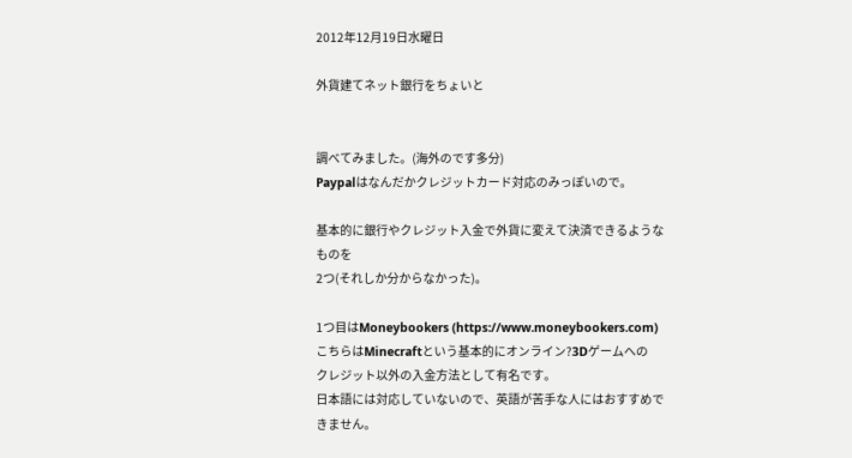2012年12月19日水曜日

外貨建てネット銀行をちょいと


調べてみました。(海外のです多分)
Paypalはなんだかクレジットカード対応のみっぽいので。

基本的に銀行やクレジット入金で外貨に変えて決済できるようなものを
2つ(それしか分からなかった)。

1つ目はMoneybookers (https://www.moneybookers.com)
こちらはMinecraftという基本的にオンライン?3Dゲームへの
クレジット以外の入金方法として有名です。
日本語には対応していないので、英語が苦手な人にはおすすめできません。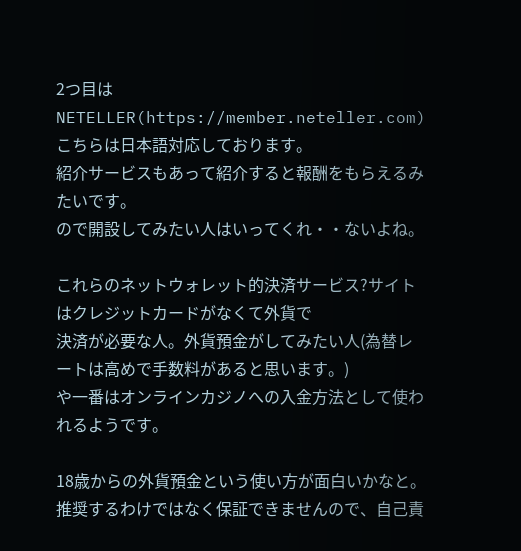2つ目はNETELLER(https://member.neteller.com)
こちらは日本語対応しております。
紹介サービスもあって紹介すると報酬をもらえるみたいです。
ので開設してみたい人はいってくれ・・ないよね。

これらのネットウォレット的決済サービス?サイトはクレジットカードがなくて外貨で
決済が必要な人。外貨預金がしてみたい人(為替レートは高めで手数料があると思います。)
や一番はオンラインカジノへの入金方法として使われるようです。

18歳からの外貨預金という使い方が面白いかなと。
推奨するわけではなく保証できませんので、自己責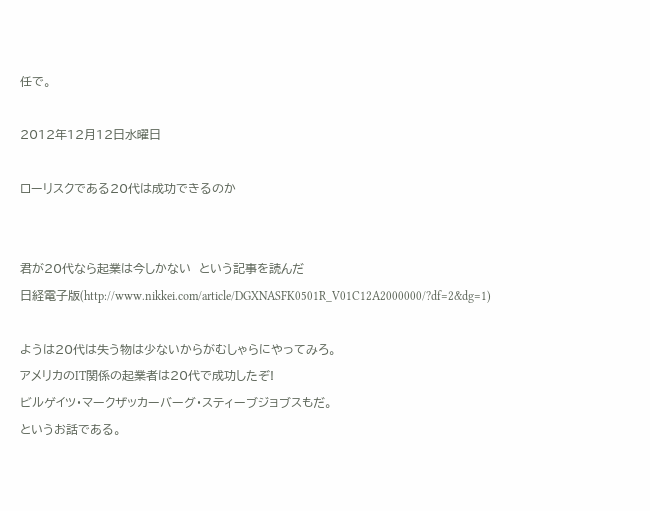任で。

2012年12月12日水曜日

ローリスクである20代は成功できるのか


君が20代なら起業は今しかない  という記事を読んだ
日経電子版(http://www.nikkei.com/article/DGXNASFK0501R_V01C12A2000000/?df=2&dg=1)

ようは20代は失う物は少ないからがむしゃらにやってみろ。
アメリカのIT関係の起業者は20代で成功したぞ!
ビルゲイツ・マークザッカーバーグ・スティーブジョブスもだ。
というお話である。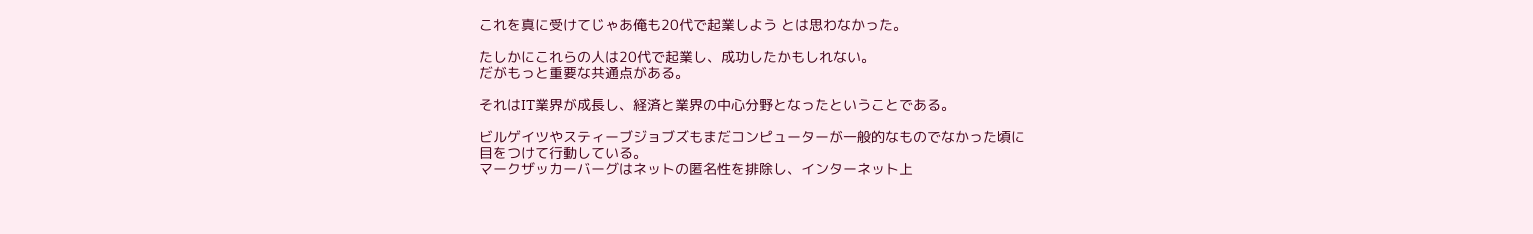これを真に受けてじゃあ俺も20代で起業しよう とは思わなかった。

たしかにこれらの人は20代で起業し、成功したかもしれない。
だがもっと重要な共通点がある。

それはIT業界が成長し、経済と業界の中心分野となったということである。

ビルゲイツやスティーブジョブズもまだコンピューターが一般的なものでなかった頃に
目をつけて行動している。
マークザッカーバーグはネットの匿名性を排除し、インターネット上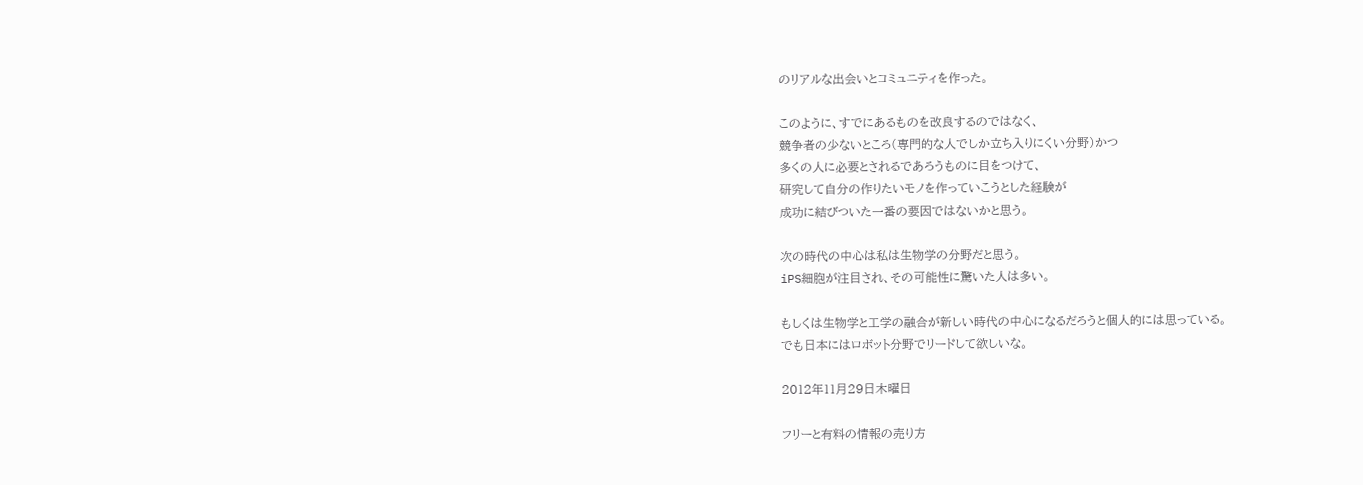のリアルな出会いとコミュニティを作った。

このように、すでにあるものを改良するのではなく、
競争者の少ないところ(専門的な人でしか立ち入りにくい分野)かつ
多くの人に必要とされるであろうものに目をつけて、
研究して自分の作りたいモノを作っていこうとした経験が
成功に結びついた一番の要因ではないかと思う。

次の時代の中心は私は生物学の分野だと思う。
iPS細胞が注目され、その可能性に驚いた人は多い。

もしくは生物学と工学の融合が新しい時代の中心になるだろうと個人的には思っている。
でも日本にはロボット分野でリードして欲しいな。

2012年11月29日木曜日

フリーと有料の情報の売り方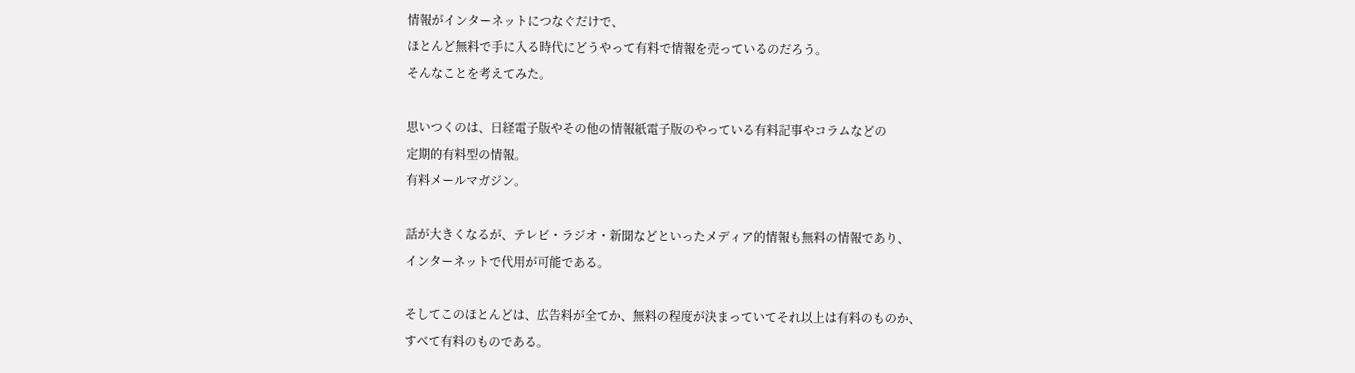情報がインターネットにつなぐだけで、
ほとんど無料で手に入る時代にどうやって有料で情報を売っているのだろう。
そんなことを考えてみた。

思いつくのは、日経電子版やその他の情報紙電子版のやっている有料記事やコラムなどの
定期的有料型の情報。
有料メールマガジン。

話が大きくなるが、テレビ・ラジオ・新聞などといったメディア的情報も無料の情報であり、
インターネットで代用が可能である。

そしてこのほとんどは、広告料が全てか、無料の程度が決まっていてそれ以上は有料のものか、
すべて有料のものである。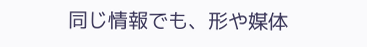同じ情報でも、形や媒体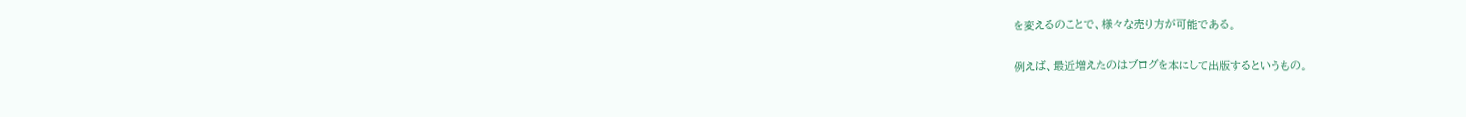を変えるのことで、様々な売り方が可能である。

例えば、最近増えたのはブログを本にして出版するというもの。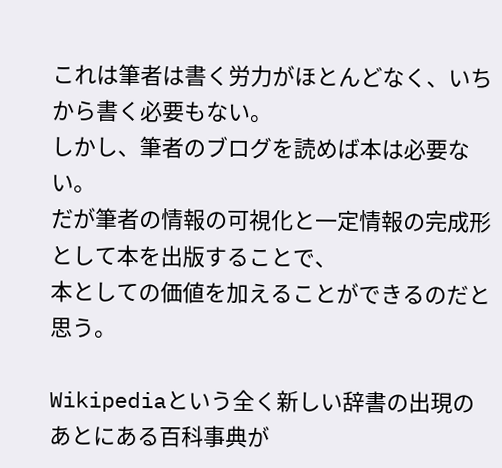これは筆者は書く労力がほとんどなく、いちから書く必要もない。
しかし、筆者のブログを読めば本は必要ない。
だが筆者の情報の可視化と一定情報の完成形として本を出版することで、
本としての価値を加えることができるのだと思う。

Wikipediaという全く新しい辞書の出現のあとにある百科事典が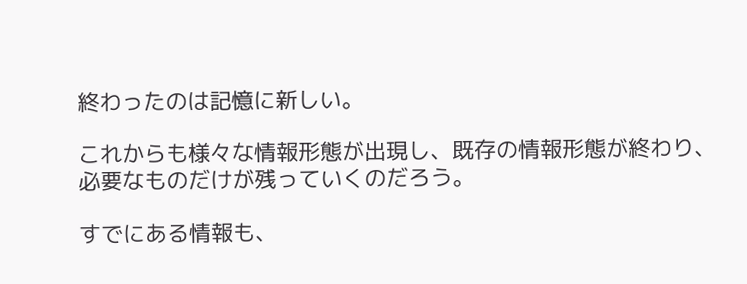終わったのは記憶に新しい。

これからも様々な情報形態が出現し、既存の情報形態が終わり、
必要なものだけが残っていくのだろう。

すでにある情報も、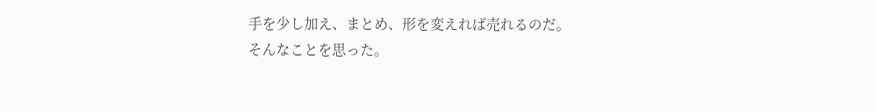手を少し加え、まとめ、形を変えれば売れるのだ。
そんなことを思った。